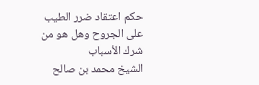حكم اعتقاد ضرر الطيب على الجروح وهل هو من شرك الأسباب
الشيخ محمد بن صالح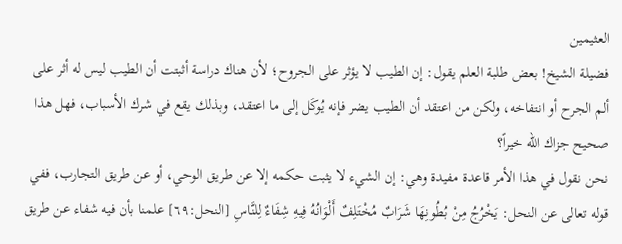العثيمين
فضيلة الشيخ! بعض طلبة العلم يقول: إن الطيب لا يؤثر على الجروح؛ لأن هناك دراسة أثبتت أن الطيب ليس له أثر على ألم الجرح أو انتفاخه، ولكن من اعتقد أن الطيب يضر فإنه يُوكَل إلى ما اعتقد، وبذلك يقع في شرك الأسباب، فهل هذا صحيح جزاك الله خيراً؟
نحن نقول في هذا الأمر قاعدة مفيدة وهي: إن الشيء لا يثبت حكمه إلا عن طريق الوحي، أو عن طريق التجارب، ففي قوله تعالى عن النحل: يَخْرُجُ مِنْ بُطُونِهَا شَرَابٌ مُخْتَلِفٌ أَلْوَانُهُ فِيهِ شِفَاءٌ لِلنَّاسِ [النحل:٦٩] علمنا بأن فيه شفاء عن طريق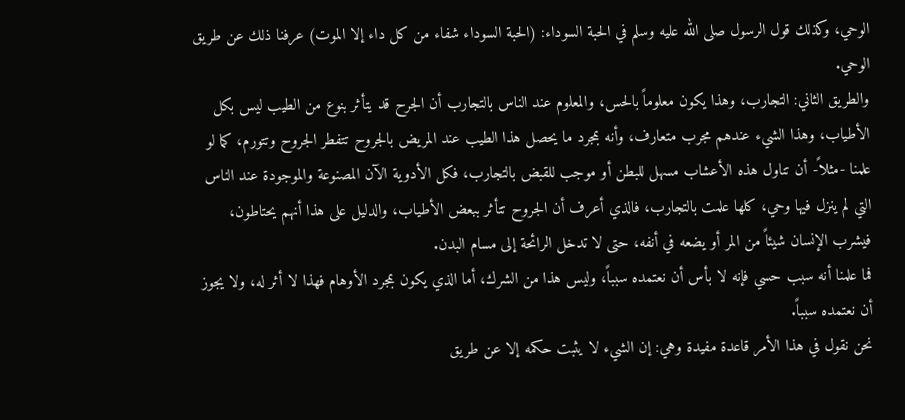الوحي، وكذلك قول الرسول صلى الله عليه وسلم في الحبة السوداء: (الحبة السوداء شفاء من كل داء إلا الموت) عرفنا ذلك عن طريق الوحي.
والطريق الثاني: التجارب، وهذا يكون معلوماً بالحس، والمعلوم عند الناس بالتجارب أن الجرح قد يتأثر بنوع من الطيب ليس بكل الأطياب، وهذا الشيء عندهم مجرب متعارف، وأنه بمجرد ما يحصل هذا الطيب عند المريض بالجروح تتفطر الجروح وتتورم، كما لو علمنا -مثلاً- أن تناول هذه الأعشاب مسهل للبطن أو موجب للقبض بالتجارب، فكل الأدوية الآن المصنوعة والموجودة عند الناس التي لم ينزل فيها وحي، كلها علمت بالتجارب، فالذي أعرف أن الجروح تتأثر ببعض الأطياب، والدليل على هذا أنهم يحتاطون، فيشرب الإنسان شيئاً من المر أو يضعه في أنفه، حتى لا تدخل الرائحة إلى مسام البدن.
فما علمنا أنه سبب حسي فإنه لا بأس أن نعتمده سبباً، وليس هذا من الشرك، أما الذي يكون بمجرد الأوهام فهذا لا أثر له، ولا يجوز أن نعتمده سبباً.
نحن نقول في هذا الأمر قاعدة مفيدة وهي: إن الشيء لا يثبت حكمه إلا عن طريق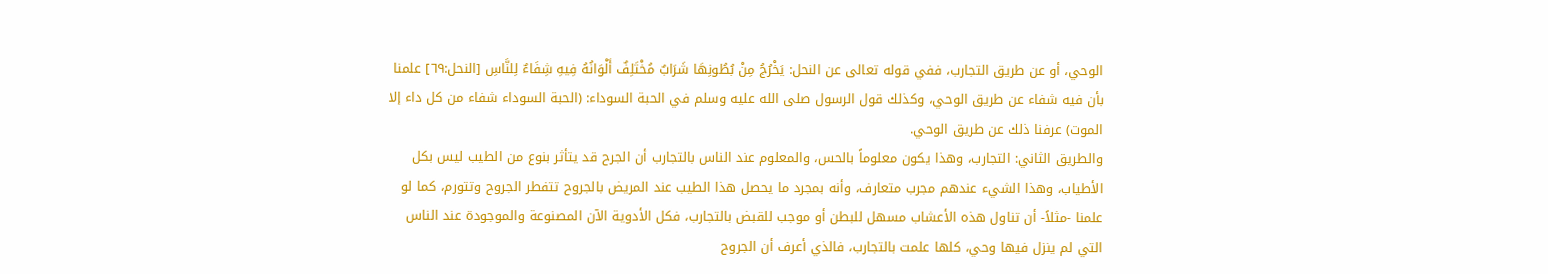الوحي، أو عن طريق التجارب، ففي قوله تعالى عن النحل: يَخْرُجُ مِنْ بُطُونِهَا شَرَابٌ مُخْتَلِفٌ أَلْوَانُهُ فِيهِ شِفَاءٌ لِلنَّاسِ [النحل:٦٩] علمنا بأن فيه شفاء عن طريق الوحي، وكذلك قول الرسول صلى الله عليه وسلم في الحبة السوداء: (الحبة السوداء شفاء من كل داء إلا الموت) عرفنا ذلك عن طريق الوحي.
والطريق الثاني: التجارب، وهذا يكون معلوماً بالحس، والمعلوم عند الناس بالتجارب أن الجرح قد يتأثر بنوع من الطيب ليس بكل الأطياب، وهذا الشيء عندهم مجرب متعارف، وأنه بمجرد ما يحصل هذا الطيب عند المريض بالجروح تتفطر الجروح وتتورم، كما لو علمنا -مثلاً- أن تناول هذه الأعشاب مسهل للبطن أو موجب للقبض بالتجارب، فكل الأدوية الآن المصنوعة والموجودة عند الناس التي لم ينزل فيها وحي، كلها علمت بالتجارب، فالذي أعرف أن الجروح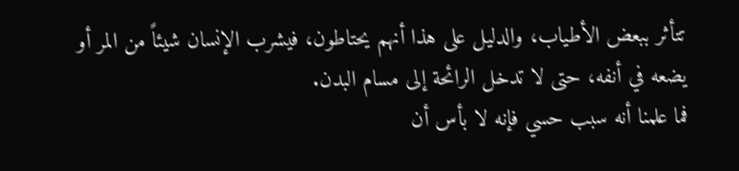تتأثر ببعض الأطياب، والدليل على هذا أنهم يحتاطون، فيشرب الإنسان شيئاً من المر أو يضعه في أنفه، حتى لا تدخل الرائحة إلى مسام البدن.
فما علمنا أنه سبب حسي فإنه لا بأس أن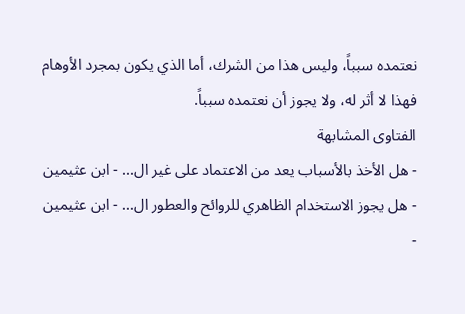نعتمده سبباً، وليس هذا من الشرك، أما الذي يكون بمجرد الأوهام فهذا لا أثر له، ولا يجوز أن نعتمده سبباً.
الفتاوى المشابهة
- هل الأخذ بالأسباب يعد من الاعتماد على غير ال... - ابن عثيمين
- هل يجوز الاستخدام الظاهري للروائح والعطور ال... - ابن عثيمين
-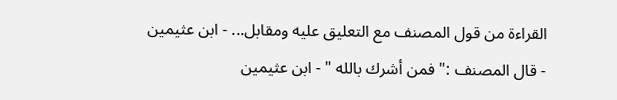القراءة من قول المصنف مع التعليق عليه ومقابل... - ابن عثيمين
- قال المصنف :" فمن أشرك بالله " - ابن عثيمين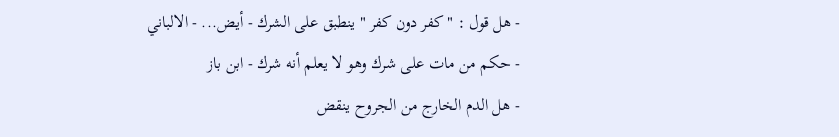- هل قول : " كفر دون كفر " ينطبق على الشرك - أيض... - الالباني
- حكم من مات على شرك وهو لا يعلم أنه شرك - ابن باز
- هل الدم الخارج من الجروح ينقض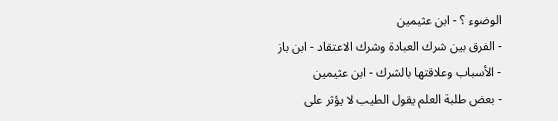الوضوء ؟ - ابن عثيمين
- الفرق بين شرك العبادة وشرك الاعتقاد - ابن باز
- الأسباب وعلاقتها بالشرك - ابن عثيمين
- بعض طلبة العلم يقول الطيب لا يؤثر على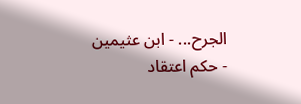الجرح... - ابن عثيمين
- حكم اعتقاد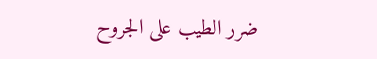ضرر الطيب على الجروح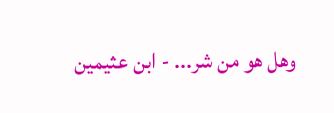وهل هو من شر... - ابن عثيمين